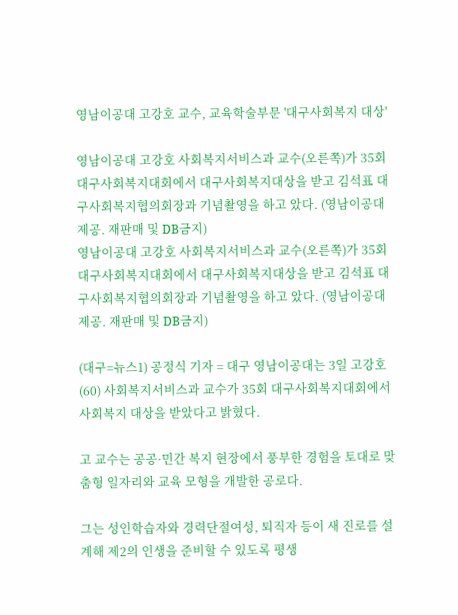영남이공대 고강호 교수, 교육학술부문 '대구사회복지 대상'

영남이공대 고강호 사회복지서비스과 교수(오른쪽)가 35회 대구사회복지대회에서 대구사회복지대상을 받고 김석표 대구사회복지협의회장과 기념촬영을 하고 았다. (영남이공대 제공. 재판매 및 DB금지)
영남이공대 고강호 사회복지서비스과 교수(오른쪽)가 35회 대구사회복지대회에서 대구사회복지대상을 받고 김석표 대구사회복지협의회장과 기념촬영을 하고 았다. (영남이공대 제공. 재판매 및 DB금지)

(대구=뉴스1) 공정식 기자 = 대구 영남이공대는 3일 고강호(60) 사회복지서비스과 교수가 35회 대구사회복지대회에서 사회복지 대상을 받았다고 밝혔다.

고 교수는 공공·민간 복지 현장에서 풍부한 경험을 토대로 맞춤형 일자리와 교육 모형을 개발한 공로다.

그는 성인학습자와 경력단절여성, 퇴직자 등이 새 진로를 설계해 제2의 인생을 준비할 수 있도록 평생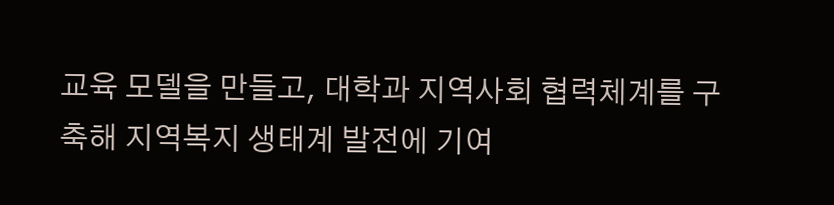교육 모델을 만들고, 대학과 지역사회 협력체계를 구축해 지역복지 생태계 발전에 기여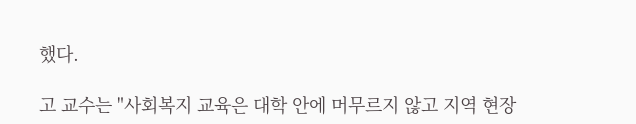했다.

고 교수는 "사회복지 교육은 대학 안에 머무르지 않고 지역 현장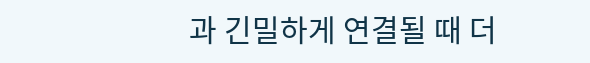과 긴밀하게 연결될 때 더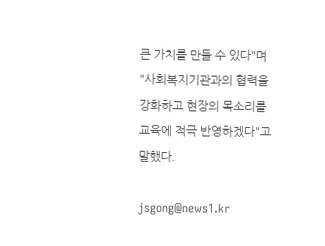큰 가치를 만들 수 있다"며 "사회복지기관과의 협력을 강화하고 현장의 목소리를 교육에 적극 반영하겠다"고 말했다.

jsgong@news1.kr